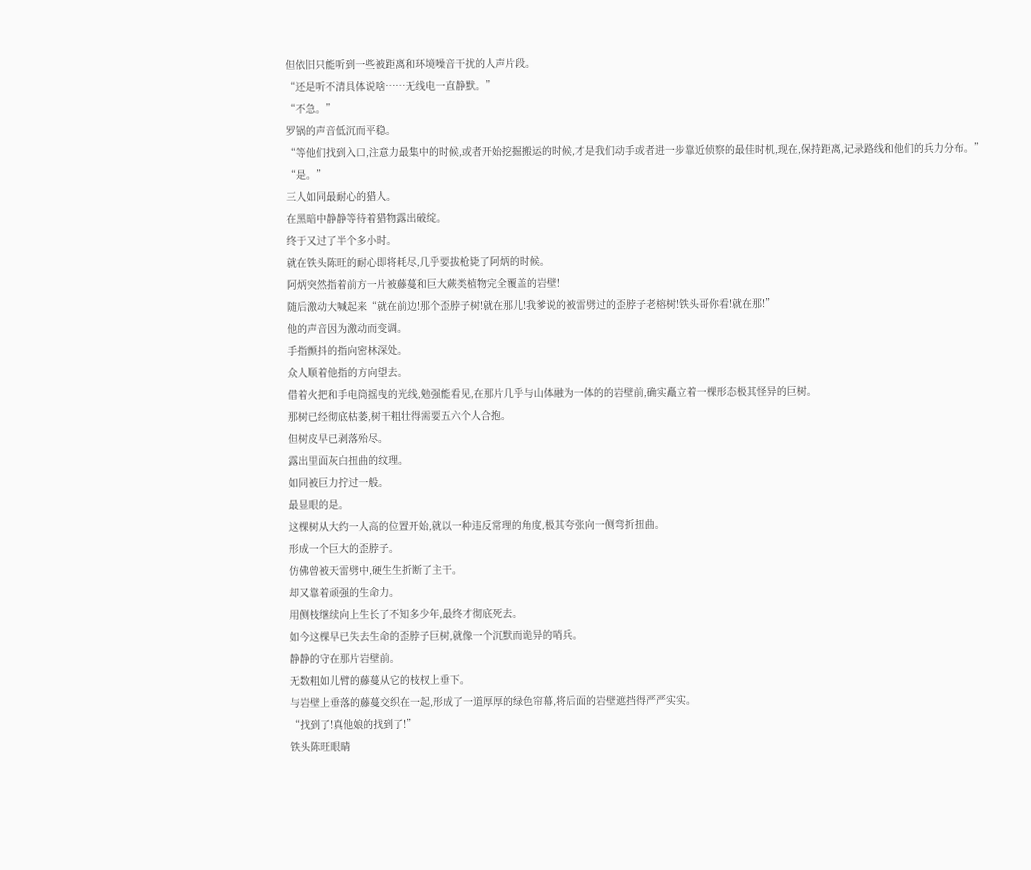但依旧只能听到一些被距离和环境噪音干扰的人声片段。
“还是听不清具体说啥……无线电一直静默。”
“不急。”
罗锅的声音低沉而平稳。
“等他们找到入口,注意力最集中的时候,或者开始挖掘搬运的时候,才是我们动手或者进一步靠近侦察的最佳时机,现在,保持距离,记录路线和他们的兵力分布。”
“是。”
三人如同最耐心的猎人。
在黑暗中静静等待着猎物露出破绽。
终于又过了半个多小时。
就在铁头陈旺的耐心即将耗尽,几乎要拔枪毙了阿炳的时候。
阿炳突然指着前方一片被藤蔓和巨大蕨类植物完全覆盖的岩壁!
随后激动大喊起来“就在前边!那个歪脖子树!就在那儿!我爹说的被雷劈过的歪脖子老榕树!铁头哥你看!就在那!”
他的声音因为激动而变调。
手指颤抖的指向密林深处。
众人顺着他指的方向望去。
借着火把和手电筒摇曳的光线,勉强能看见,在那片几乎与山体融为一体的的岩壁前,确实矗立着一棵形态极其怪异的巨树。
那树已经彻底枯萎,树干粗壮得需要五六个人合抱。
但树皮早已剥落殆尽。
露出里面灰白扭曲的纹理。
如同被巨力拧过一般。
最显眼的是。
这棵树从大约一人高的位置开始,就以一种违反常理的角度,极其夸张向一侧弯折扭曲。
形成一个巨大的歪脖子。
仿佛曾被天雷劈中,硬生生折断了主干。
却又靠着顽强的生命力。
用侧枝继续向上生长了不知多少年,最终才彻底死去。
如今这棵早已失去生命的歪脖子巨树,就像一个沉默而诡异的哨兵。
静静的守在那片岩壁前。
无数粗如儿臂的藤蔓从它的枝杈上垂下。
与岩壁上垂落的藤蔓交织在一起,形成了一道厚厚的绿色帘幕,将后面的岩壁遮挡得严严实实。
“找到了!真他娘的找到了!”
铁头陈旺眼睛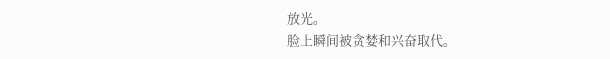放光。
脸上瞬间被贪婪和兴奋取代。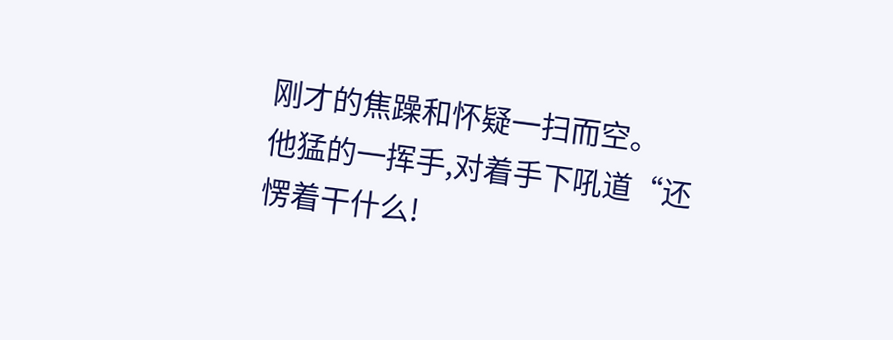刚才的焦躁和怀疑一扫而空。
他猛的一挥手,对着手下吼道“还愣着干什么!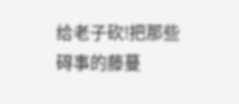给老子砍!把那些碍事的藤蔓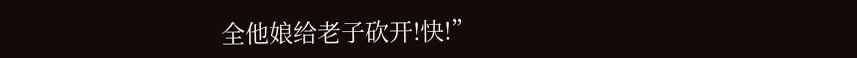全他娘给老子砍开!快!”